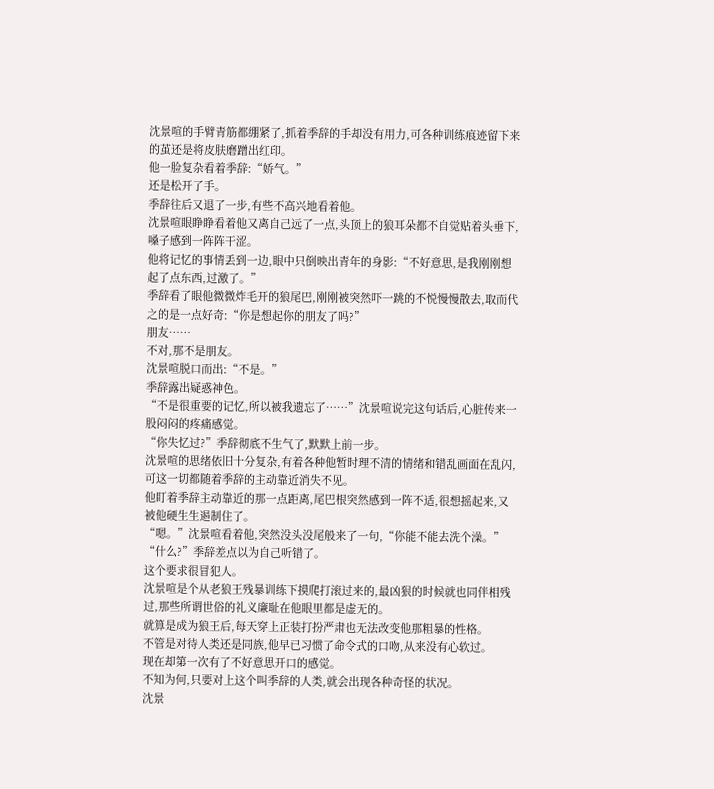沈景喧的手臂青筋都绷紧了,抓着季辞的手却没有用力,可各种训练痕迹留下来的茧还是将皮肤磨蹭出红印。
他一脸复杂看着季辞:“娇气。”
还是松开了手。
季辞往后又退了一步,有些不高兴地看着他。
沈景喧眼睁睁看着他又离自己远了一点,头顶上的狼耳朵都不自觉贴着头垂下,嗓子感到一阵阵干涩。
他将记忆的事情丢到一边,眼中只倒映出青年的身影:“不好意思,是我刚刚想起了点东西,过激了。”
季辞看了眼他微微炸毛开的狼尾巴,刚刚被突然吓一跳的不悦慢慢散去,取而代之的是一点好奇:“你是想起你的朋友了吗?”
朋友……
不对,那不是朋友。
沈景喧脱口而出:“不是。”
季辞露出疑惑神色。
“不是很重要的记忆,所以被我遗忘了……”沈景喧说完这句话后,心脏传来一股闷闷的疼痛感觉。
“你失忆过?”季辞彻底不生气了,默默上前一步。
沈景喧的思绪依旧十分复杂,有着各种他暂时理不清的情绪和错乱画面在乱闪,可这一切都随着季辞的主动靠近消失不见。
他盯着季辞主动靠近的那一点距离,尾巴根突然感到一阵不适,很想摇起来,又被他硬生生遏制住了。
“嗯。”沈景喧看着他,突然没头没尾般来了一句,“你能不能去洗个澡。”
“什么?”季辞差点以为自己听错了。
这个要求很冒犯人。
沈景喧是个从老狼王残暴训练下摸爬打滚过来的,最凶狠的时候就也同伴相残过,那些所谓世俗的礼义廉耻在他眼里都是虚无的。
就算是成为狼王后,每天穿上正装打扮严肃也无法改变他那粗暴的性格。
不管是对待人类还是同族,他早已习惯了命令式的口吻,从来没有心软过。
现在却第一次有了不好意思开口的感觉。
不知为何,只要对上这个叫季辞的人类,就会出现各种奇怪的状况。
沈景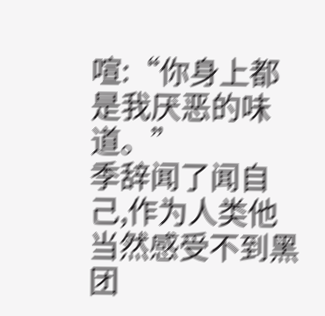喧:“你身上都是我厌恶的味道。”
季辞闻了闻自己,作为人类他当然感受不到黑团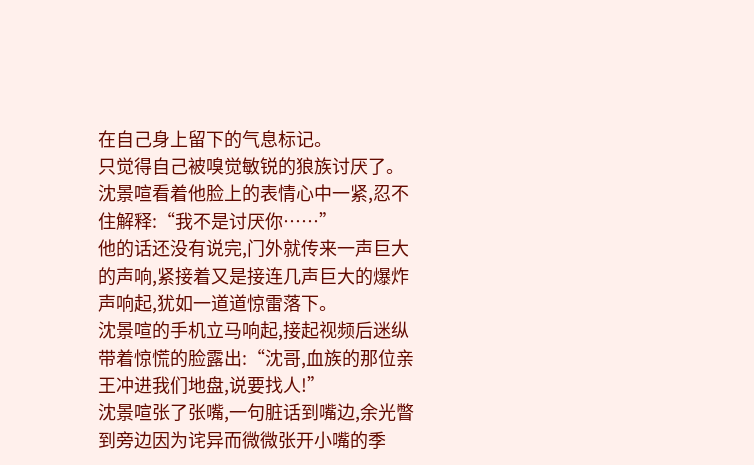在自己身上留下的气息标记。
只觉得自己被嗅觉敏锐的狼族讨厌了。
沈景喧看着他脸上的表情心中一紧,忍不住解释:“我不是讨厌你……”
他的话还没有说完,门外就传来一声巨大的声响,紧接着又是接连几声巨大的爆炸声响起,犹如一道道惊雷落下。
沈景喧的手机立马响起,接起视频后迷纵带着惊慌的脸露出:“沈哥,血族的那位亲王冲进我们地盘,说要找人!”
沈景喧张了张嘴,一句脏话到嘴边,余光瞥到旁边因为诧异而微微张开小嘴的季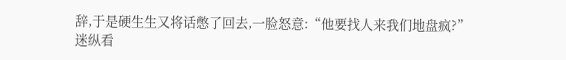辞,于是硬生生又将话憋了回去,一脸怒意:“他要找人来我们地盘疯?”
迷纵看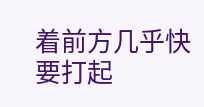着前方几乎快要打起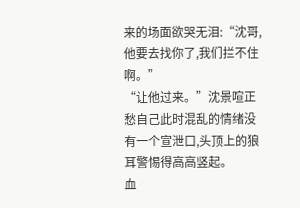来的场面欲哭无泪:“沈哥,他要去找你了,我们拦不住啊。”
“让他过来。”沈景喧正愁自己此时混乱的情绪没有一个宣泄口,头顶上的狼耳警惕得高高竖起。
血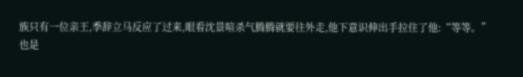族只有一位亲王,季辞立马反应了过来,眼看沈景喧杀气腾腾就要往外走,他下意识伸出手拉住了他:“等等。”
也是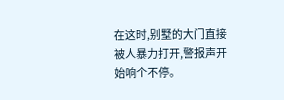在这时,别墅的大门直接被人暴力打开,警报声开始响个不停。